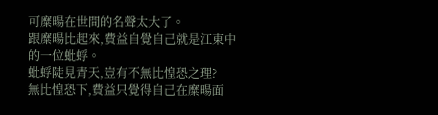可糜暘在世間的名聲太大了。
跟糜暘比起來,費益自覺自己就是江東中的一位蚍蜉。
蚍蜉陡見青天,豈有不無比惶恐之理?
無比惶恐下,費益只覺得自己在糜暘面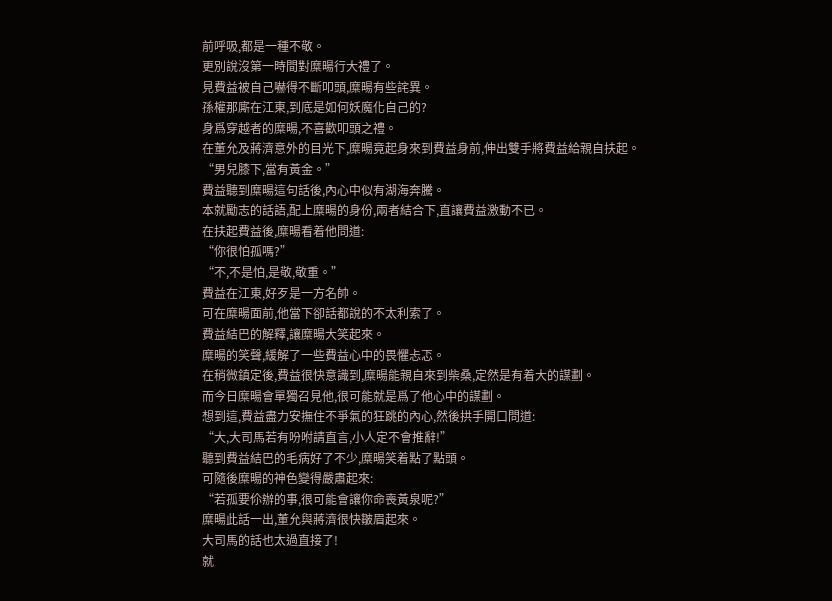前呼吸,都是一種不敬。
更別說沒第一時間對糜暘行大禮了。
見費益被自己嚇得不斷叩頭,糜暘有些詫異。
孫權那廝在江東,到底是如何妖魔化自己的?
身爲穿越者的糜暘,不喜歡叩頭之禮。
在董允及蔣濟意外的目光下,糜暘竟起身來到費益身前,伸出雙手將費益給親自扶起。
“男兒膝下,當有黃金。”
費益聽到糜暘這句話後,內心中似有湖海奔騰。
本就勵志的話語,配上糜暘的身份,兩者結合下,直讓費益激動不已。
在扶起費益後,糜暘看着他問道:
“你很怕孤嗎?”
“不,不是怕,是敬,敬重。”
費益在江東,好歹是一方名帥。
可在糜暘面前,他當下卻話都說的不太利索了。
費益結巴的解釋,讓糜暘大笑起來。
糜暘的笑聲,緩解了一些費益心中的畏懼忐忑。
在稍微鎮定後,費益很快意識到,糜暘能親自來到柴桑,定然是有着大的謀劃。
而今日糜暘會單獨召見他,很可能就是爲了他心中的謀劃。
想到這,費益盡力安撫住不爭氣的狂跳的內心,然後拱手開口問道:
“大,大司馬若有吩咐請直言,小人定不會推辭!”
聽到費益結巴的毛病好了不少,糜暘笑着點了點頭。
可隨後糜暘的神色變得嚴肅起來:
“若孤要伱辦的事,很可能會讓你命喪黃泉呢?”
糜暘此話一出,董允與蔣濟很快皺眉起來。
大司馬的話也太過直接了!
就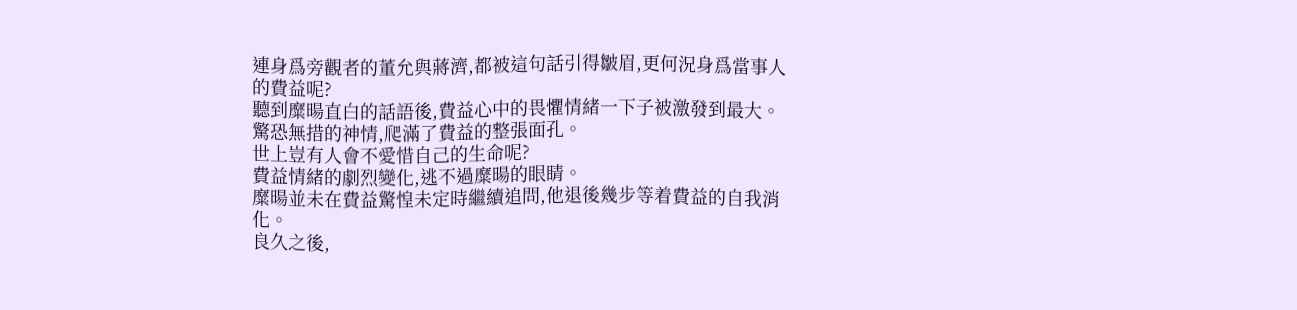連身爲旁觀者的董允與蔣濟,都被這句話引得皺眉,更何況身爲當事人的費益呢?
聽到糜暘直白的話語後,費益心中的畏懼情緒一下子被激發到最大。
驚恐無措的神情,爬滿了費益的整張面孔。
世上豈有人會不愛惜自己的生命呢?
費益情緒的劇烈變化,逃不過糜暘的眼睛。
糜暘並未在費益驚惶未定時繼續追問,他退後幾步等着費益的自我消化。
良久之後,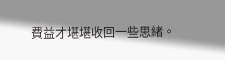費益才堪堪收回一些思緒。